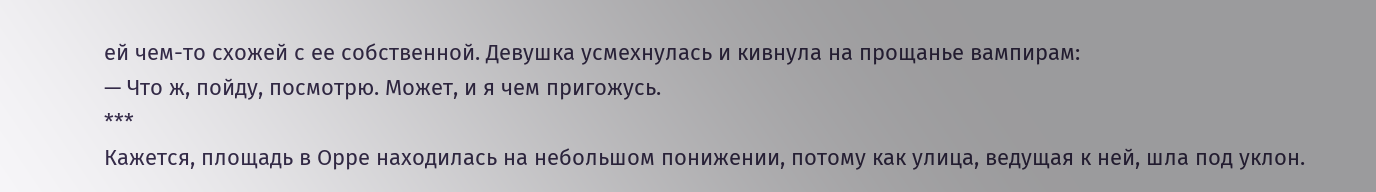ей чем-то схожей с ее собственной. Девушка усмехнулась и кивнула на прощанье вампирам:
— Что ж, пойду, посмотрю. Может, и я чем пригожусь.
***
Кажется, площадь в Орре находилась на небольшом понижении, потому как улица, ведущая к ней, шла под уклон.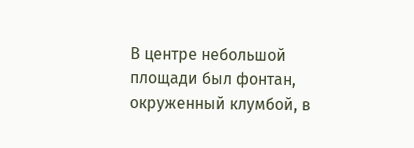В центре небольшой площади был фонтан, окруженный клумбой, в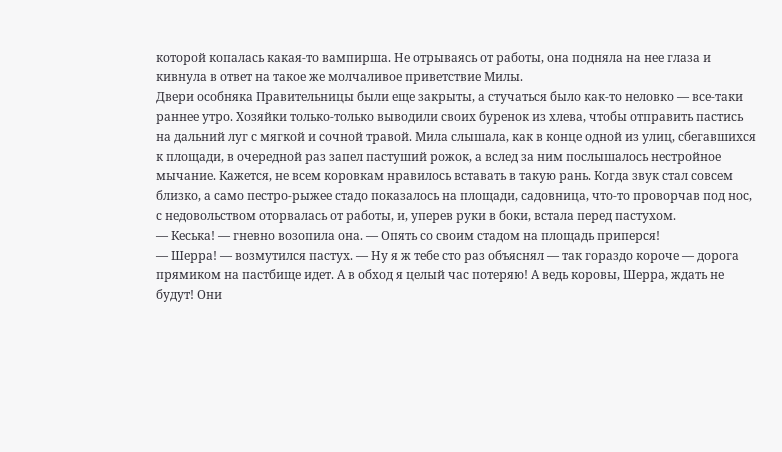которой копалась какая-то вампирша. Не отрываясь от работы, она подняла на нее глаза и кивнула в ответ на такое же молчаливое приветствие Милы.
Двери особняка Правительницы были еще закрыты, а стучаться было как-то неловко — все-таки раннее утро. Хозяйки только-только выводили своих буренок из хлева, чтобы отправить пастись на дальний луг с мягкой и сочной травой. Мила слышала, как в конце одной из улиц, сбегавшихся к площади, в очередной раз запел пастуший рожок, а вслед за ним послышалось нестройное мычание. Кажется, не всем коровкам нравилось вставать в такую рань. Когда звук стал совсем близко, а само пестро-рыжее стадо показалось на площади, садовница, что-то проворчав под нос, с недовольством оторвалась от работы, и, уперев руки в боки, встала перед пастухом.
— Кеська! — гневно возопила она. — Опять со своим стадом на площадь приперся!
— Шерра! — возмутился пастух. — Ну я ж тебе сто раз объяснял — так гораздо короче — дорога прямиком на пастбище идет. А в обход я целый час потеряю! А ведь коровы, Шерра, ждать не будут! Они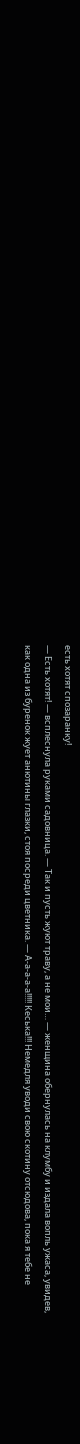есть хотят спозаранку!
— Есть хотят! — всплеснула руками садовница. — Так и пусть жуют траву, а не мои… — женщина обернулась на клумбу и издала вопль ужаса, увидев, как одна из буренок жует анютины глазки, стоя посреди цветника. — А-а-а-а-а!!!!! Кеська!!! Немедля уводи свою скотину отсюдова, пока я тебе не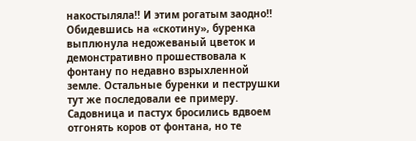накостыляла!! И этим рогатым заодно!!
Обидевшись на «скотину», буренка выплюнула недожеваный цветок и демонстративно прошествовала к фонтану по недавно взрыхленной земле. Остальные буренки и пеструшки тут же последовали ее примеру.
Садовница и пастух бросились вдвоем отгонять коров от фонтана, но те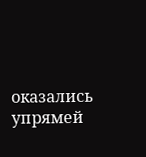оказались упрямей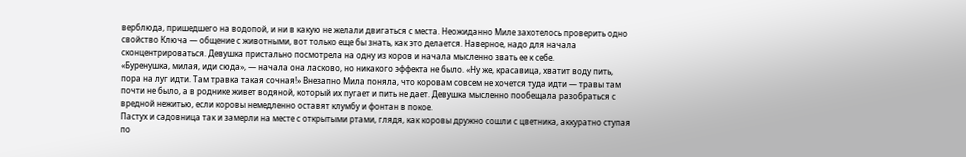верблюда, пришедшего на водопой, и ни в какую не желали двигаться с места. Неожиданно Миле захотелось проверить одно свойство Ключа — общение с животными, вот только еще бы знать, как это делается. Наверное, надо для начала сконцентрироваться. Девушка пристально посмотрела на одну из коров и начала мысленно звать ее к себе.
«Буренушка, милая, иди сюда», — начала она ласково, но никакого эффекта не было. «Ну же, красавица, хватит воду пить, пора на луг идти. Там травка такая сочная!» Внезапно Мила поняла, что коровам совсем не хочется туда идти — травы там почти не было, а в роднике живет водяной, который их пугает и пить не дает. Девушка мысленно пообещала разобраться с вредной нежитью, если коровы немедленно оставят клумбу и фонтан в покое.
Пастух и садовница так и замерли на месте с открытыми ртами, глядя, как коровы дружно сошли с цветника, аккуратно ступая по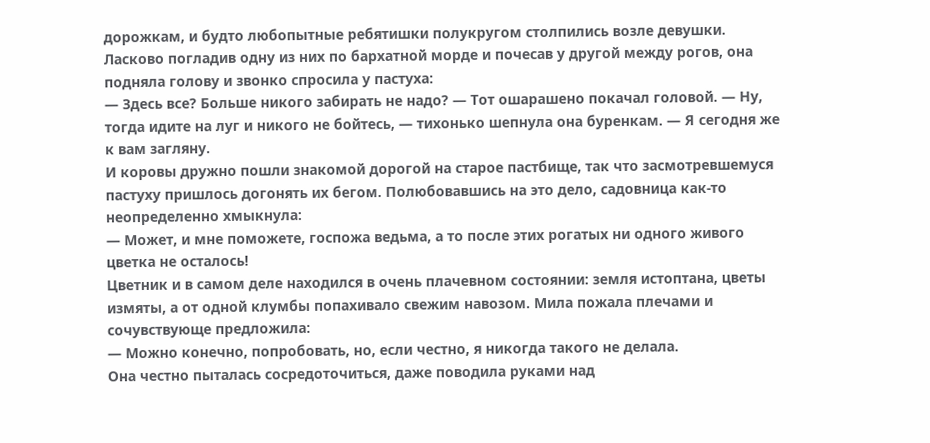дорожкам, и будто любопытные ребятишки полукругом столпились возле девушки. Ласково погладив одну из них по бархатной морде и почесав у другой между рогов, она подняла голову и звонко спросила у пастуха:
— Здесь все? Больше никого забирать не надо? — Тот ошарашено покачал головой. — Ну, тогда идите на луг и никого не бойтесь, — тихонько шепнула она буренкам. — Я сегодня же к вам загляну.
И коровы дружно пошли знакомой дорогой на старое пастбище, так что засмотревшемуся пастуху пришлось догонять их бегом. Полюбовавшись на это дело, садовница как-то неопределенно хмыкнула:
— Может, и мне поможете, госпожа ведьма, а то после этих рогатых ни одного живого цветка не осталось!
Цветник и в самом деле находился в очень плачевном состоянии: земля истоптана, цветы измяты, а от одной клумбы попахивало свежим навозом. Мила пожала плечами и сочувствующе предложила:
— Можно конечно, попробовать, но, если честно, я никогда такого не делала.
Она честно пыталась сосредоточиться, даже поводила руками над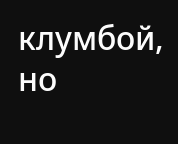клумбой, но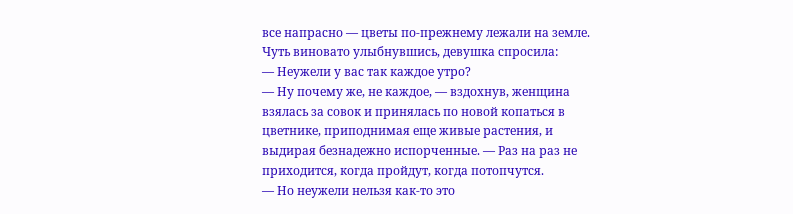все напрасно — цветы по-прежнему лежали на земле. Чуть виновато улыбнувшись, девушка спросила:
— Неужели у вас так каждое утро?
— Ну почему же, не каждое, — вздохнув, женщина взялась за совок и принялась по новой копаться в цветнике, приподнимая еще живые растения, и выдирая безнадежно испорченные. — Раз на раз не приходится, когда пройдут, когда потопчутся.
— Но неужели нельзя как-то это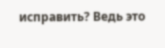исправить? Ведь это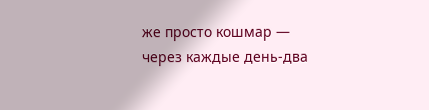же просто кошмар — через каждые день-два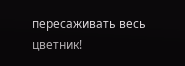пересаживать весь цветник!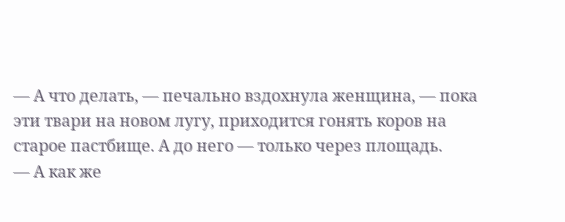— А что делать, — печально вздохнула женщина, — пока эти твари на новом лугу, приходится гонять коров на старое пастбище. А до него — только через площадь.
— А как же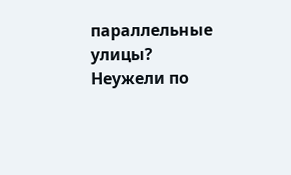параллельные улицы? Неужели по